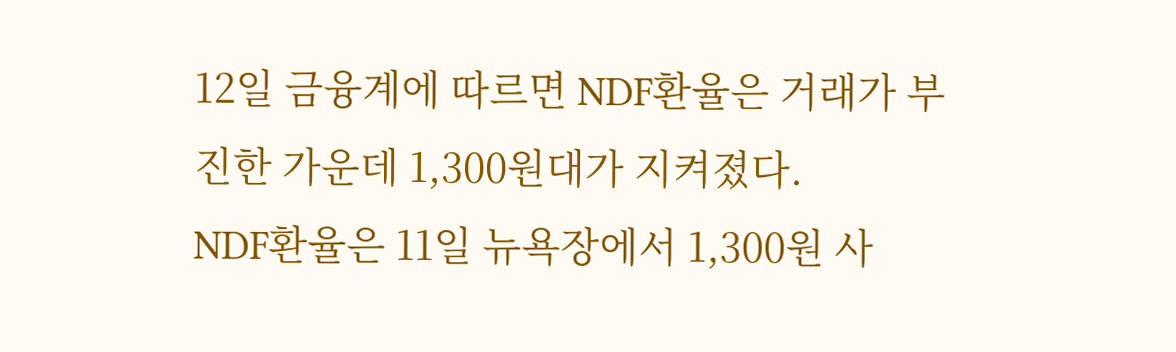12일 금융계에 따르면 NDF환율은 거래가 부진한 가운데 1,300원대가 지켜졌다.
NDF환율은 11일 뉴욕장에서 1,300원 사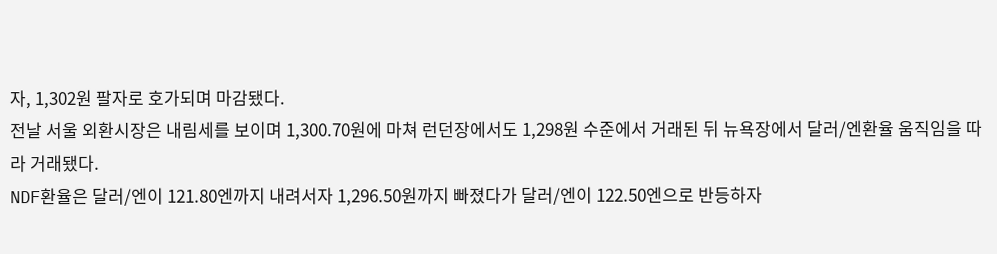자, 1,302원 팔자로 호가되며 마감됐다.
전날 서울 외환시장은 내림세를 보이며 1,300.70원에 마쳐 런던장에서도 1,298원 수준에서 거래된 뒤 뉴욕장에서 달러/엔환율 움직임을 따라 거래됐다.
NDF환율은 달러/엔이 121.80엔까지 내려서자 1,296.50원까지 빠졌다가 달러/엔이 122.50엔으로 반등하자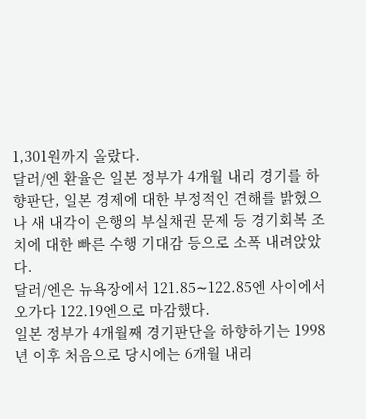1,301원까지 올랐다.
달러/엔 환율은 일본 정부가 4개월 내리 경기를 하향판단, 일본 경제에 대한 부정적인 견해를 밝혔으나 새 내각이 은행의 부실채권 문제 등 경기회복 조치에 대한 빠른 수행 기대감 등으로 소폭 내려앉았다.
달러/엔은 뉴욕장에서 121.85∼122.85엔 사이에서 오가다 122.19엔으로 마감했다.
일본 정부가 4개월째 경기판단을 하향하기는 1998년 이후 처음으로 당시에는 6개월 내리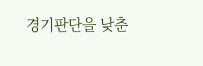경기판단을 낮춘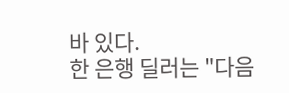바 있다.
한 은행 딜러는 "다음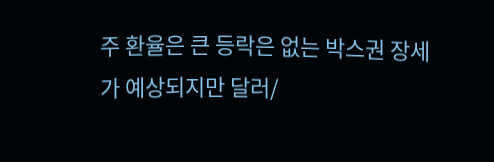주 환율은 큰 등락은 없는 박스권 장세가 예상되지만 달러/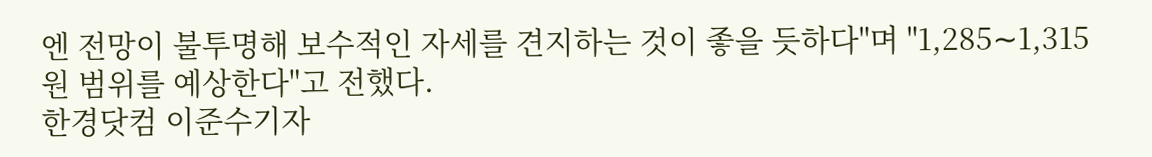엔 전망이 불투명해 보수적인 자세를 견지하는 것이 좋을 듯하다"며 "1,285∼1,315원 범위를 예상한다"고 전했다.
한경닷컴 이준수기자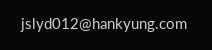jslyd012@hankyung.com